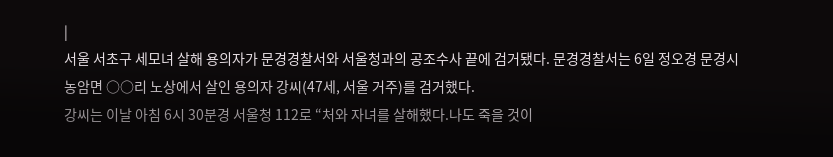|
서울 서초구 세모녀 살해 용의자가 문경경찰서와 서울청과의 공조수사 끝에 검거됐다. 문경경찰서는 6일 정오경 문경시 농암면 ○○리 노상에서 살인 용의자 강씨(47세, 서울 거주)를 검거했다.
강씨는 이날 아침 6시 30분경 서울청 112로 “처와 자녀를 살해했다.나도 죽을 것이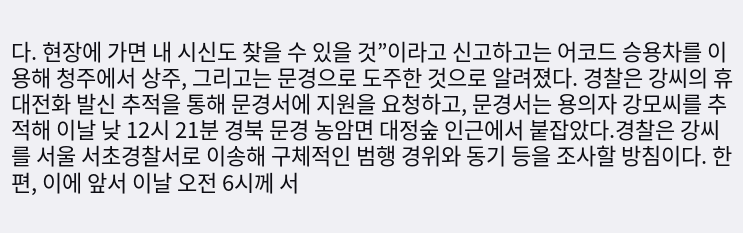다. 현장에 가면 내 시신도 찾을 수 있을 것”이라고 신고하고는 어코드 승용차를 이용해 청주에서 상주, 그리고는 문경으로 도주한 것으로 알려졌다. 경찰은 강씨의 휴대전화 발신 추적을 통해 문경서에 지원을 요청하고, 문경서는 용의자 강모씨를 추적해 이날 낮 12시 21분 경북 문경 농암면 대정숲 인근에서 붙잡았다.경찰은 강씨를 서울 서초경찰서로 이송해 구체적인 범행 경위와 동기 등을 조사할 방침이다. 한편, 이에 앞서 이날 오전 6시께 서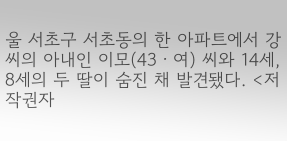울 서초구 서초동의 한 아파트에서 강씨의 아내인 이모(43ㆍ여) 씨와 14세, 8세의 두 딸이 숨진 채 발견됐다. <저작권자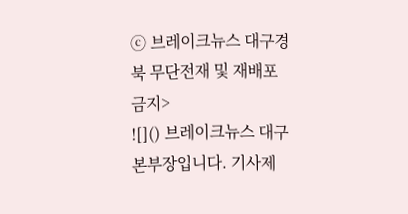ⓒ 브레이크뉴스 대구경북 무단전재 및 재배포 금지>
![]() 브레이크뉴스 대구 본부장입니다. 기사제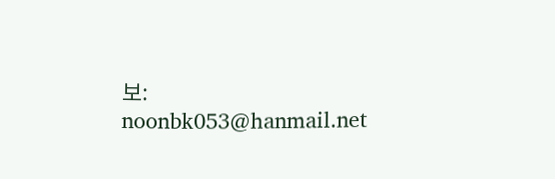보: noonbk053@hanmail.net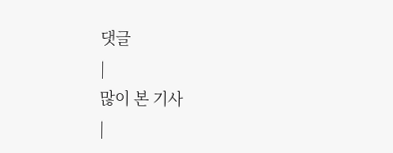댓글
|
많이 본 기사
|